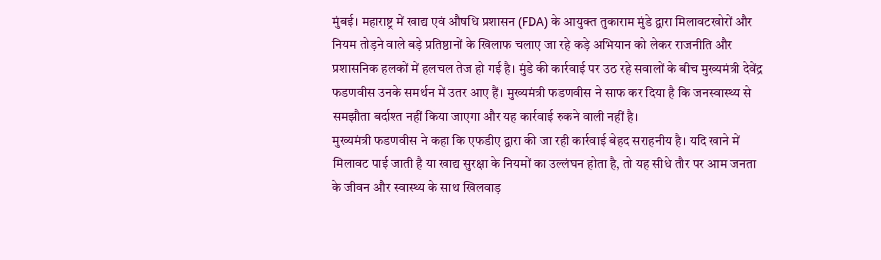मुंबई। महाराष्ट्र में खाद्य एवं औषधि प्रशासन (FDA) के आयुक्त तुकाराम मुंडे द्वारा मिलावटखोरों और नियम तोड़ने वाले बड़े प्रतिष्ठानों के खिलाफ चलाए जा रहे कड़े अभियान को लेकर राजनीति और प्रशासनिक हलकों में हलचल तेज हो गई है। मुंडे की कार्रवाई पर उठ रहे सवालों के बीच मुख्यमंत्री देवेंद्र फडणवीस उनके समर्थन में उतर आए हैं। मुख्यमंत्री फडणवीस ने साफ कर दिया है कि जनस्वास्थ्य से समझौता बर्दाश्त नहीं किया जाएगा और यह कार्रवाई रुकने वाली नहीं है।
मुख्यमंत्री फडणवीस ने कहा कि एफडीए द्वारा की जा रही कार्रवाई बेहद सराहनीय है। यदि खाने में मिलावट पाई जाती है या खाद्य सुरक्षा के नियमों का उल्लंघन होता है, तो यह सीधे तौर पर आम जनता के जीवन और स्वास्थ्य के साथ खिलवाड़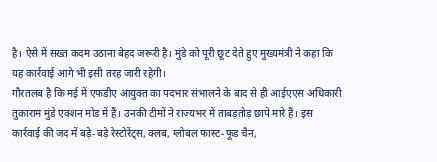है। ऐसे में सख्त कदम उठाना बेहद जरूरी है। मुंडे को पूरी छूट देते हुए मुख्यमंत्री ने कहा कि यह कार्रवाई आगे भी इसी तरह जारी रहेगी।
गौरतलब है कि मई में एफडीए आयुक्त का पदभार संभालने के बाद से ही आईएएस अधिकारी तुकाराम मुंडे एक्शन मोड में हैं। उनकी टीमों ने राज्यभर में ताबड़तोड़ छापे मारे हैं। इस कार्रवाई की जद में बड़े-बड़े रेस्टोरेंट्स, क्लब, ग्लोबल फास्ट-फूड चैन,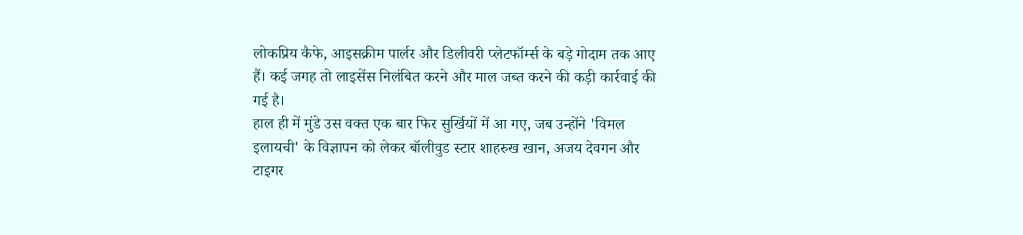लोकप्रिय कैफे, आइसक्रीम पार्लर और डिलीवरी प्लेटफॉर्म्स के बड़े गोदाम तक आए हैं। कई जगह तो लाइसेंस निलंबित करने और माल जब्त करने की कड़ी कार्रवाई की गई है।
हाल ही में मुंडे उस वक्त एक बार फिर सुर्खियों में आ गए, जब उन्होंने 'विमल इलायची' के विज्ञापन को लेकर बॉलीवुड स्टार शाहरुख खान, अजय देवगन और टाइगर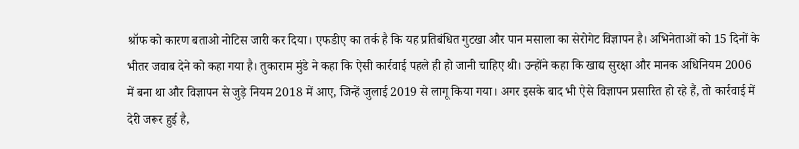श्रॉफ को कारण बताओ नोटिस जारी कर दिया। एफडीए का तर्क है कि यह प्रतिबंधित गुटखा और पान मसाला का सेरोगेट विज्ञापन है। अभिनेताओं को 15 दिनों के भीतर जवाब देने को कहा गया है। तुकाराम मुंडे ने कहा कि ऐसी कार्रवाई पहले ही हो जानी चाहिए थी। उन्होंने कहा कि खाद्य सुरक्षा और मानक अधिनियम 2006 में बना था और विज्ञापन से जुड़े नियम 2018 में आए, जिन्हें जुलाई 2019 से लागू किया गया। अगर इसके बाद भी ऐसे विज्ञापन प्रसारित हो रहे हैं, तो कार्रवाई में देरी जरूर हुई है,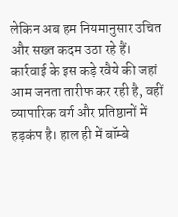लेकिन अब हम नियमानुसार उचित और सख्त कदम उठा रहे हैं।
कार्रवाई के इस कड़े रवैये की जहां आम जनता तारीफ कर रही है, वहीं व्यापारिक वर्ग और प्रतिष्ठानों में हड़कंप है। हाल ही में बॉम्बे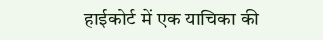हाईकोर्ट में एक याचिका की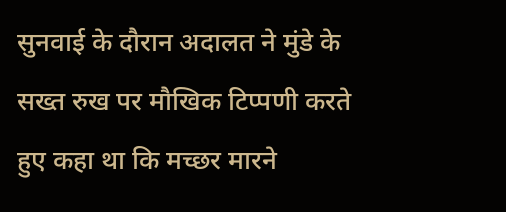सुनवाई के दौरान अदालत ने मुंडे के सख्त रुख पर मौखिक टिप्पणी करते हुए कहा था कि मच्छर मारने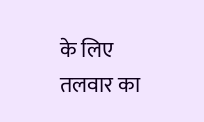के लिए तलवार का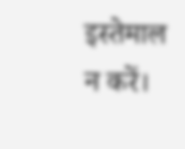इस्तेमाल न करें।